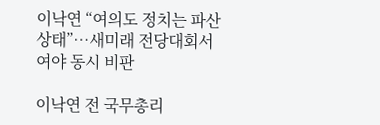이낙연 “여의도 정치는 파산 상태”…새미래 전당대회서 여야 동시 비판

이낙연 전 국무총리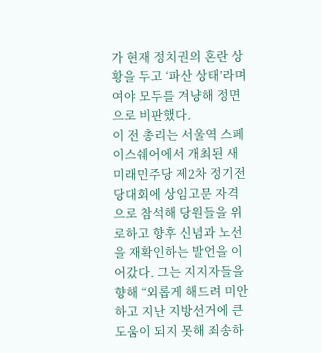가 현재 정치권의 혼란 상황을 두고 ‘파산 상태’라며 여야 모두를 겨냥해 정면으로 비판했다.
이 전 총리는 서울역 스페이스쉐어에서 개최된 새미래민주당 제2차 정기전당대회에 상임고문 자격으로 참석해 당원들을 위로하고 향후 신념과 노선을 재확인하는 발언을 이어갔다. 그는 지지자들을 향해 “외롭게 해드려 미안하고 지난 지방선거에 큰 도움이 되지 못해 죄송하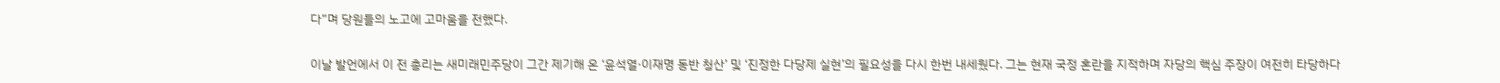다”며 당원들의 노고에 고마움을 전했다.

이날 발언에서 이 전 총리는 새미래민주당이 그간 제기해 온 ‘윤석열·이재명 동반 청산’ 및 ‘진정한 다당제 실현’의 필요성을 다시 한번 내세웠다. 그는 현재 국정 혼란을 지적하며 자당의 핵심 주장이 여전히 타당하다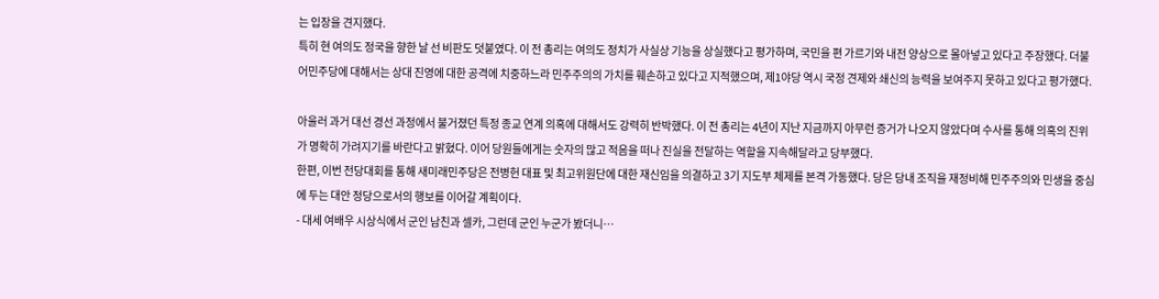는 입장을 견지했다.
특히 현 여의도 정국을 향한 날 선 비판도 덧붙였다. 이 전 총리는 여의도 정치가 사실상 기능을 상실했다고 평가하며, 국민을 편 가르기와 내전 양상으로 몰아넣고 있다고 주장했다. 더불어민주당에 대해서는 상대 진영에 대한 공격에 치중하느라 민주주의의 가치를 훼손하고 있다고 지적했으며, 제1야당 역시 국정 견제와 쇄신의 능력을 보여주지 못하고 있다고 평가했다.

아울러 과거 대선 경선 과정에서 불거졌던 특정 종교 연계 의혹에 대해서도 강력히 반박했다. 이 전 총리는 4년이 지난 지금까지 아무런 증거가 나오지 않았다며 수사를 통해 의혹의 진위가 명확히 가려지기를 바란다고 밝혔다. 이어 당원들에게는 숫자의 많고 적음을 떠나 진실을 전달하는 역할을 지속해달라고 당부했다.
한편, 이번 전당대회를 통해 새미래민주당은 전병헌 대표 및 최고위원단에 대한 재신임을 의결하고 3기 지도부 체제를 본격 가동했다. 당은 당내 조직을 재정비해 민주주의와 민생을 중심에 두는 대안 정당으로서의 행보를 이어갈 계획이다.
- 대세 여배우 시상식에서 군인 남친과 셀카, 그런데 군인 누군가 봤더니…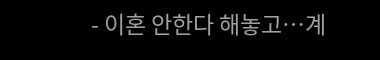- 이혼 안한다 해놓고…계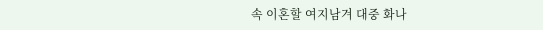속 이혼할 여지남겨 대중 화나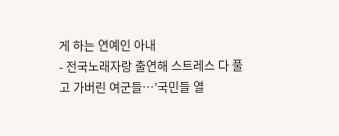게 하는 연예인 아내
- 전국노래자랑 출연해 스트레스 다 풀고 가버린 여군들…’국민들 열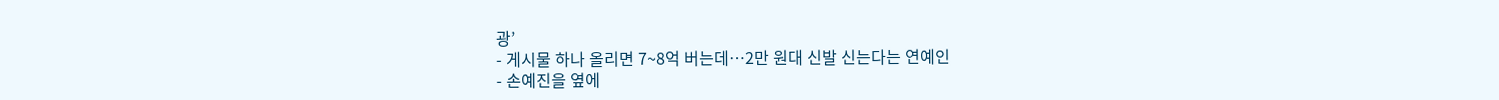광’
- 게시물 하나 올리면 7~8억 버는데…2만 원대 신발 신는다는 연예인
- 손예진을 옆에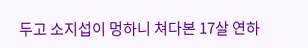두고 소지섭이 멍하니 쳐다본 17살 연하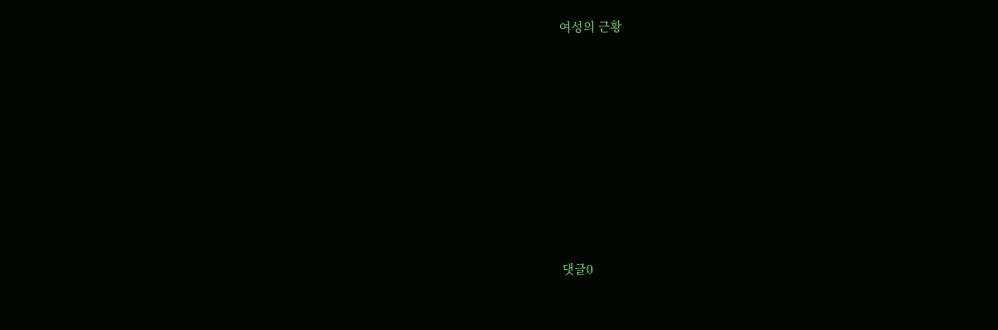여성의 근황










댓글0